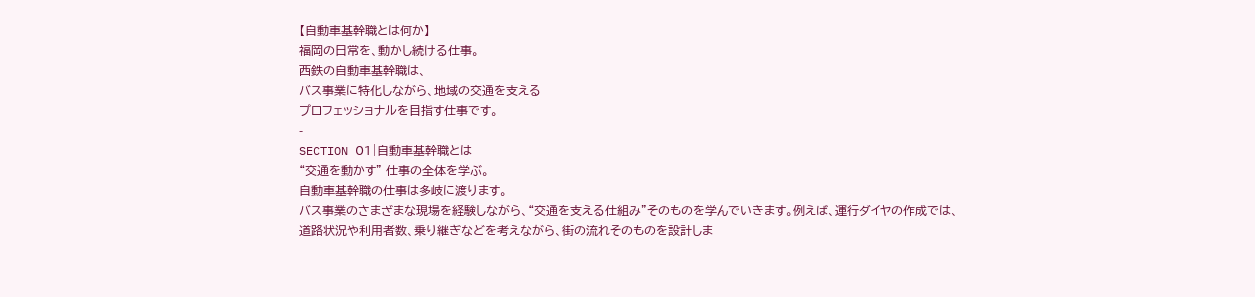【自動車基幹職とは何か】
福岡の日常を、動かし続ける仕事。
西鉄の自動車基幹職は、
バス事業に特化しながら、地域の交通を支える
プロフェッショナルを目指す仕事です。
-
SECTION 01|自動車基幹職とは
“交通を動かす” 仕事の全体を学ぶ。
自動車基幹職の仕事は多岐に渡ります。
バス事業のさまざまな現場を経験しながら、“交通を支える仕組み”そのものを学んでいきます。例えば、運行ダイヤの作成では、道路状況や利用者数、乗り継ぎなどを考えながら、街の流れそのものを設計しま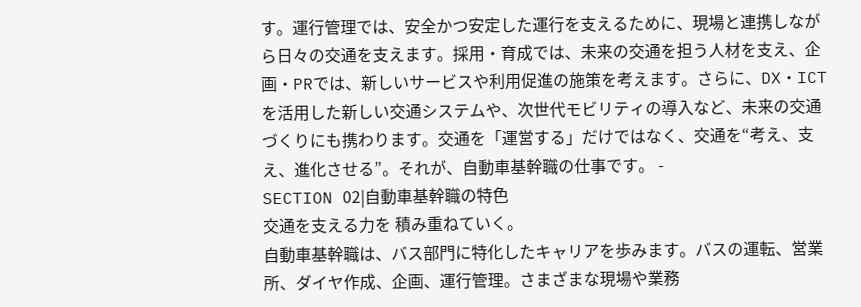す。運行管理では、安全かつ安定した運行を支えるために、現場と連携しながら日々の交通を支えます。採用・育成では、未来の交通を担う人材を支え、企画・PRでは、新しいサービスや利用促進の施策を考えます。さらに、DX・ICTを活用した新しい交通システムや、次世代モビリティの導入など、未来の交通づくりにも携わります。交通を「運営する」だけではなく、交通を“考え、支え、進化させる”。それが、自動車基幹職の仕事です。 -
SECTION 02|自動車基幹職の特色
交通を支える力を 積み重ねていく。
自動車基幹職は、バス部門に特化したキャリアを歩みます。バスの運転、営業所、ダイヤ作成、企画、運行管理。さまざまな現場や業務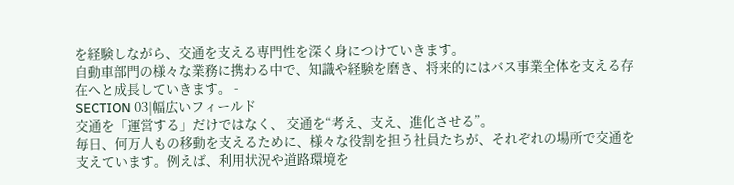を経験しながら、交通を支える専門性を深く身につけていきます。
自動車部門の様々な業務に携わる中で、知識や経験を磨き、将来的にはバス事業全体を支える存在へと成長していきます。 -
SECTION 03|幅広いフィールド
交通を「運営する」だけではなく、 交通を“考え、支え、進化させる”。
毎日、何万人もの移動を支えるために、様々な役割を担う社員たちが、それぞれの場所で交通を支えています。例えば、利用状況や道路環境を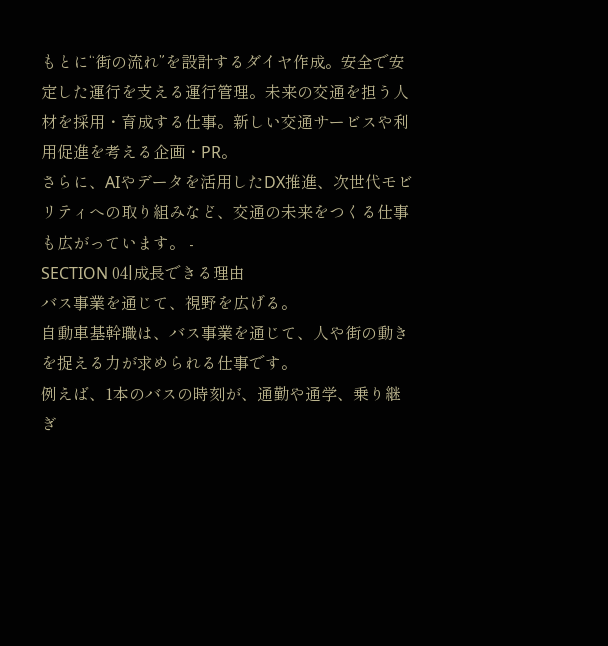もとに“街の流れ”を設計するダイヤ作成。安全で安定した運行を支える運行管理。未来の交通を担う人材を採用・育成する仕事。新しい交通サービスや利用促進を考える企画・PR。
さらに、AIやデータを活用したDX推進、次世代モビリティへの取り組みなど、交通の未来をつくる仕事も広がっています。 -
SECTION 04|成長できる理由
バス事業を通じて、視野を広げる。
自動車基幹職は、バス事業を通じて、人や街の動きを捉える力が求められる仕事です。
例えば、1本のバスの時刻が、通勤や通学、乗り継ぎ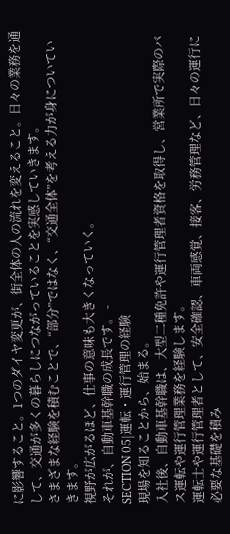に影響すること。1つのダイヤ変更が、街全体の人の流れを変えること。日々の業務を通して、交通が多くの暮らしにつながっていることを実感していきます。
さまざまな経験を積むことで、“部分”ではなく、“交通全体”を考える力が身についていきます。
視野が広がるほど、仕事の意味も大きくなっていく。
それが、自動車基幹職の成長です。 -
SECTION 05|運転・運行管理の経験
現場を知ることから、始まる。
入社後、自動車基幹職は、大型二種免許や運行管理者資格を取得し、営業所で実際のバス運転や運行管理業務を経験します。
運転士や運行管理者として、安全確認、車両感覚、接客、労務管理など、日々の運行に必要な基礎を積み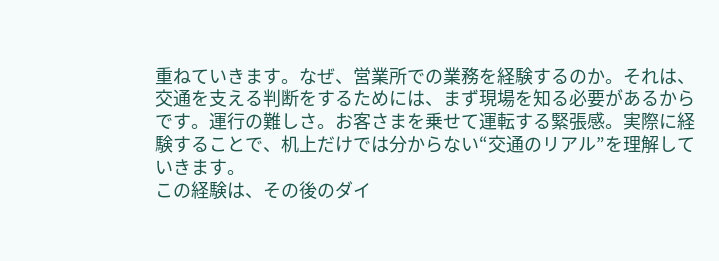重ねていきます。なぜ、営業所での業務を経験するのか。それは、交通を支える判断をするためには、まず現場を知る必要があるからです。運行の難しさ。お客さまを乗せて運転する緊張感。実際に経験することで、机上だけでは分からない“交通のリアル”を理解していきます。
この経験は、その後のダイ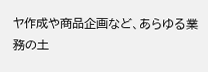ヤ作成や商品企画など、あらゆる業務の土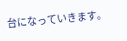台になっていきます。